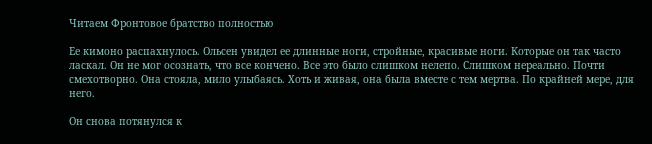Читаем Фронтовое братство полностью

Ее кимоно распахнулось. Ольсен увидел ее длинные ноги, стройные, красивые ноги. Которые он так часто ласкал. Он не мог осознать, что все кончено. Все это было слишком нелепо. Слишком нереально. Почти смехотворно. Она стояла, мило улыбаясь. Хоть и живая, она была вместе с тем мертва. По крайней мере, для него.

Он снова потянулся к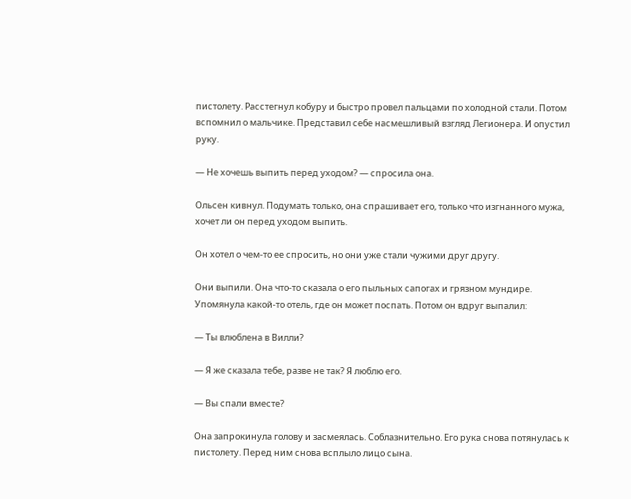пистолету. Расстегнул кобуру и быстро провел пальцами по холодной стали. Потом вспомнил о мальчике. Представил себе насмешливый взгляд Легионера. И опустил руку.

— Не хочешь выпить перед уходом? — спросила она.

Ольсен кивнул. Подумать только, она спрашивает его, только что изгнанного мужа, хочет ли он перед уходом выпить.

Он хотел о чем-то ее спросить, но они уже стали чужими друг другу.

Они выпили. Она что-то сказала о его пыльных сапогах и грязном мундире. Упомянула какой-то отель, где он может поспать. Потом он вдруг выпалил:

— Ты влюблена в Вилли?

— Я же сказала тебе, разве не так? Я люблю его.

— Вы спали вместе?

Она запрокинула голову и засмеялась. Соблазнительно. Его рука снова потянулась к пистолету. Перед ним снова всплыло лицо сына.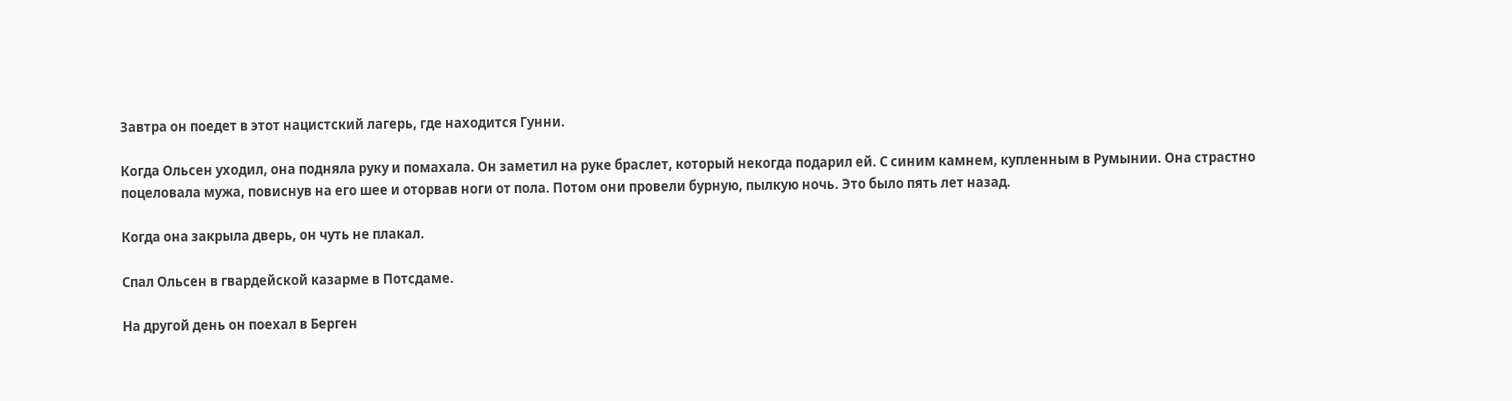Завтра он поедет в этот нацистский лагерь, где находится Гунни.

Когда Ольсен уходил, она подняла руку и помахала. Он заметил на руке браслет, который некогда подарил ей. С синим камнем, купленным в Румынии. Она страстно поцеловала мужа, повиснув на его шее и оторвав ноги от пола. Потом они провели бурную, пылкую ночь. Это было пять лет назад.

Когда она закрыла дверь, он чуть не плакал.

Спал Ольсен в гвардейской казарме в Потсдаме.

На другой день он поехал в Берген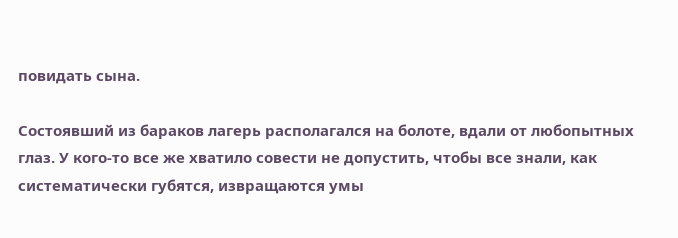повидать сына.

Состоявший из бараков лагерь располагался на болоте, вдали от любопытных глаз. У кого-то все же хватило совести не допустить, чтобы все знали, как систематически губятся, извращаются умы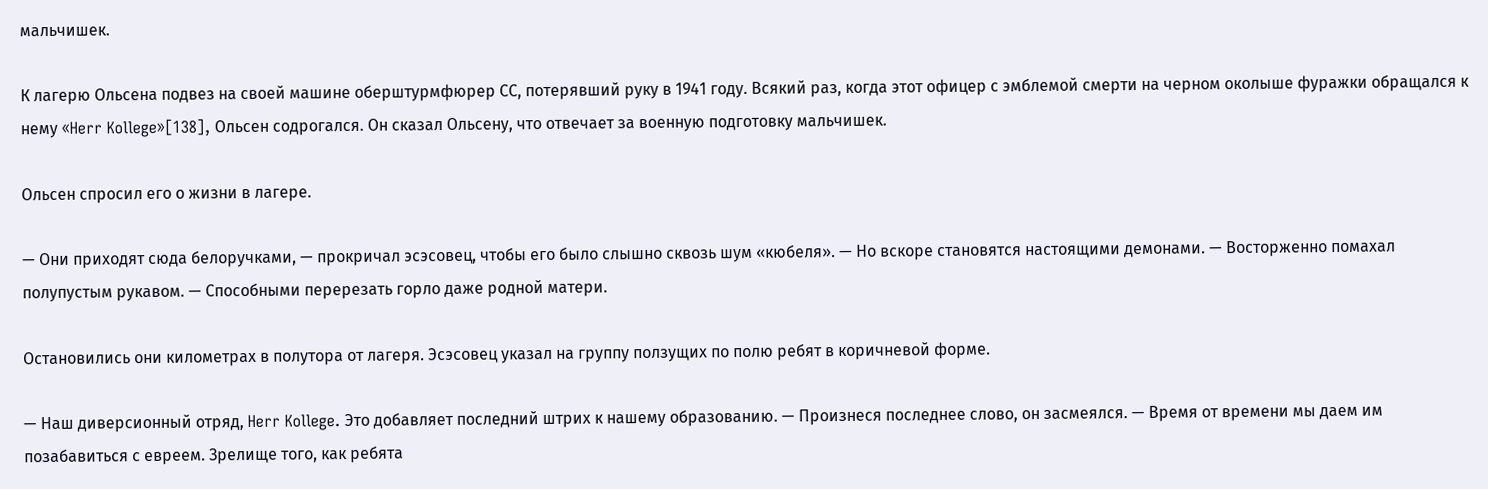мальчишек.

К лагерю Ольсена подвез на своей машине оберштурмфюрер СС, потерявший руку в 1941 году. Всякий раз, когда этот офицер с эмблемой смерти на черном околыше фуражки обращался к нему «Herr Kollege»[138], Ольсен содрогался. Он сказал Ольсену, что отвечает за военную подготовку мальчишек.

Ольсен спросил его о жизни в лагере.

— Они приходят сюда белоручками, — прокричал эсэсовец, чтобы его было слышно сквозь шум «кюбеля». — Но вскоре становятся настоящими демонами. — Восторженно помахал полупустым рукавом. — Способными перерезать горло даже родной матери.

Остановились они километрах в полутора от лагеря. Эсэсовец указал на группу ползущих по полю ребят в коричневой форме.

— Наш диверсионный отряд, Herr Kollege. Это добавляет последний штрих к нашему образованию. — Произнеся последнее слово, он засмеялся. — Время от времени мы даем им позабавиться с евреем. Зрелище того, как ребята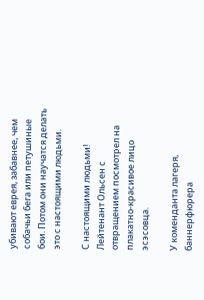убивают еврея, забавнее, чем собачьи бега или петушиные бои. Потом они научатся делать это с настоящими людьми.

С настоящими людьми! Лейтенант Ольсен с отвращением посмотрел на плакатно-красивое лицо эсэсовца.

У коменданта лагеря, баннерфюрера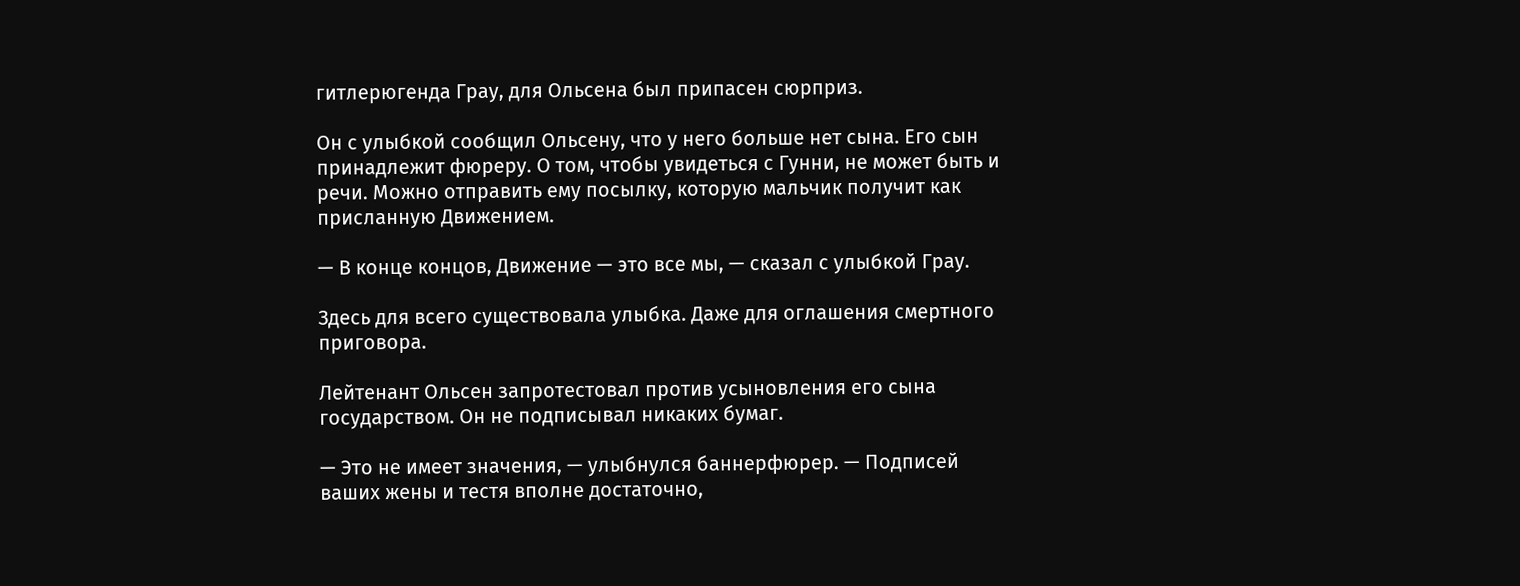гитлерюгенда Грау, для Ольсена был припасен сюрприз.

Он с улыбкой сообщил Ольсену, что у него больше нет сына. Его сын принадлежит фюреру. О том, чтобы увидеться с Гунни, не может быть и речи. Можно отправить ему посылку, которую мальчик получит как присланную Движением.

— В конце концов, Движение — это все мы, — сказал с улыбкой Грау.

Здесь для всего существовала улыбка. Даже для оглашения смертного приговора.

Лейтенант Ольсен запротестовал против усыновления его сына государством. Он не подписывал никаких бумаг.

— Это не имеет значения, — улыбнулся баннерфюрер. — Подписей ваших жены и тестя вполне достаточно,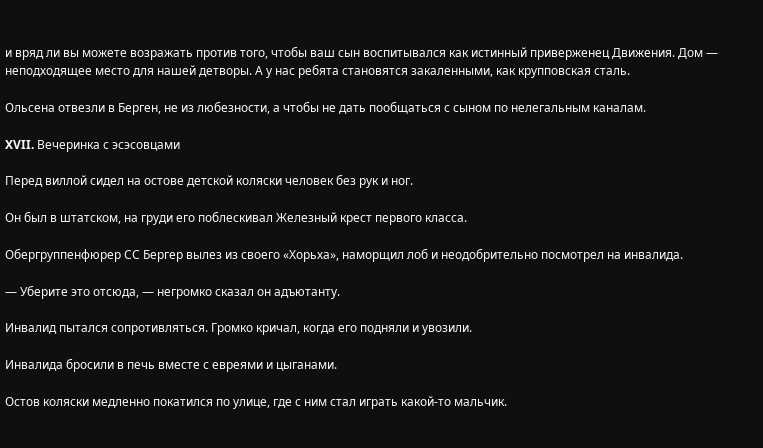и вряд ли вы можете возражать против того, чтобы ваш сын воспитывался как истинный приверженец Движения. Дом — неподходящее место для нашей детворы. А у нас ребята становятся закаленными, как крупповская сталь.

Ольсена отвезли в Берген, не из любезности, а чтобы не дать пообщаться с сыном по нелегальным каналам.

XVII. Вечеринка с эсэсовцами

Перед виллой сидел на остове детской коляски человек без рук и ног.

Он был в штатском, на груди его поблескивал Железный крест первого класса.

Обергруппенфюрер СС Бергер вылез из своего «Хорьха», наморщил лоб и неодобрительно посмотрел на инвалида.

— Уберите это отсюда, — негромко сказал он адъютанту.

Инвалид пытался сопротивляться. Громко кричал, когда его подняли и увозили.

Инвалида бросили в печь вместе с евреями и цыганами.

Остов коляски медленно покатился по улице, где с ним стал играть какой-то мальчик.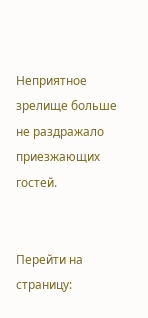Неприятное зрелище больше не раздражало приезжающих гостей.


Перейти на страницу: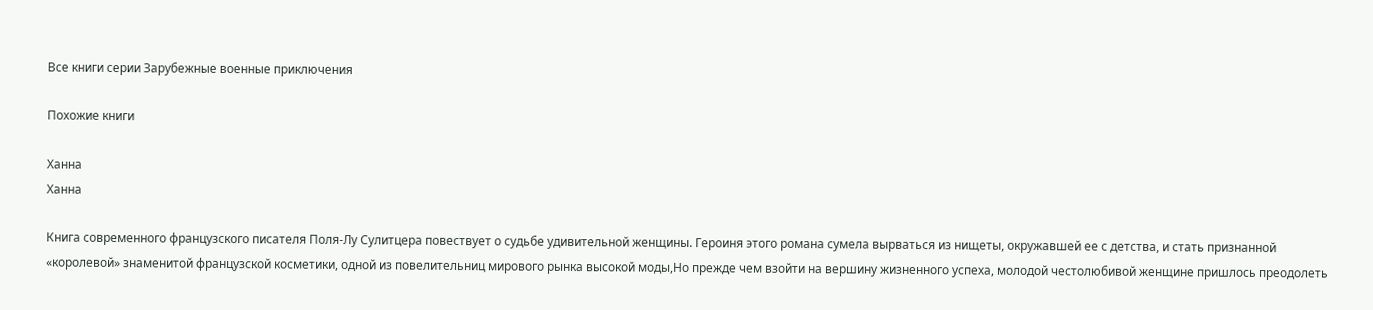Все книги серии Зарубежные военные приключения

Похожие книги

Ханна
Ханна

Книга современного французского писателя Поля-Лу Сулитцера повествует о судьбе удивительной женщины. Героиня этого романа сумела вырваться из нищеты, окружавшей ее с детства, и стать признанной «королевой» знаменитой французской косметики, одной из повелительниц мирового рынка высокой моды,Но прежде чем взойти на вершину жизненного успеха, молодой честолюбивой женщине пришлось преодолеть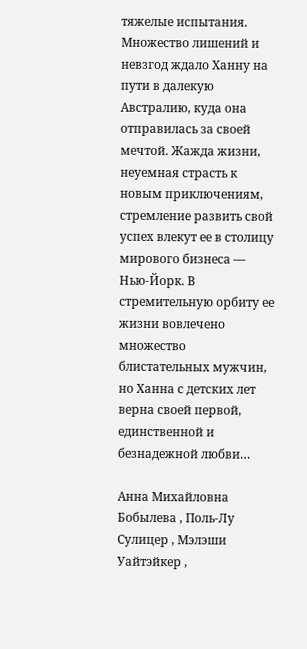тяжелые испытания. Множество лишений и невзгод ждало Ханну на пути в далекую Австралию, куда она отправилась за своей мечтой. Жажда жизни, неуемная страсть к новым приключениям, стремление развить свой успех влекут ее в столицу мирового бизнеса — Нью-Йорк. В стремительную орбиту ее жизни вовлечено множество блистательных мужчин, но Ханна с детских лет верна своей первой, единственной и безнадежной любви…

Анна Михайловна Бобылева , Поль-Лу Сулицер , Мэлэши Уайтэйкер ,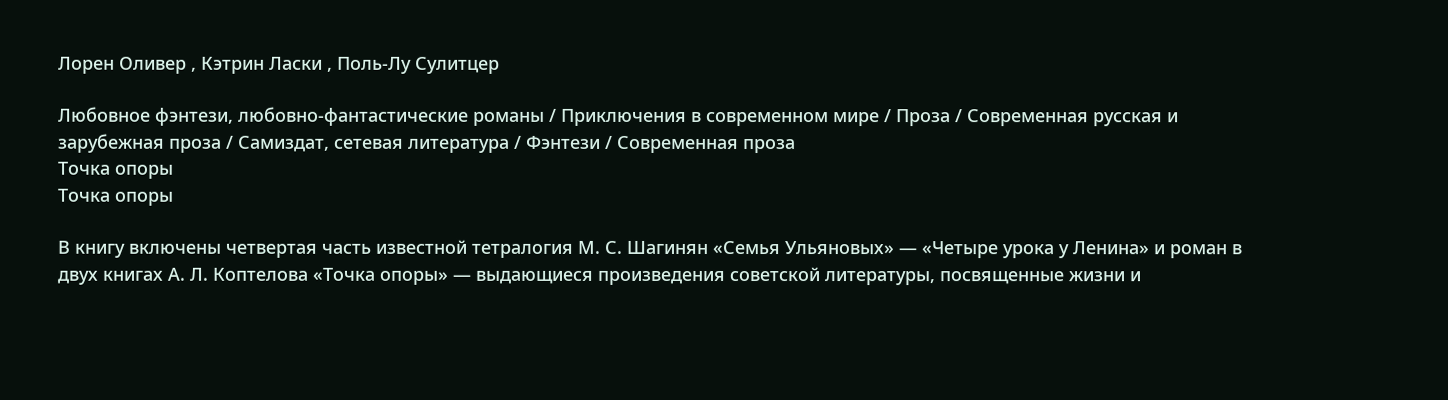Лорен Оливер , Кэтрин Ласки , Поль-Лу Сулитцер

Любовное фэнтези, любовно-фантастические романы / Приключения в современном мире / Проза / Современная русская и зарубежная проза / Самиздат, сетевая литература / Фэнтези / Современная проза
Точка опоры
Точка опоры

В книгу включены четвертая часть известной тетралогия М. С. Шагинян «Семья Ульяновых» — «Четыре урока у Ленина» и роман в двух книгах А. Л. Коптелова «Точка опоры» — выдающиеся произведения советской литературы, посвященные жизни и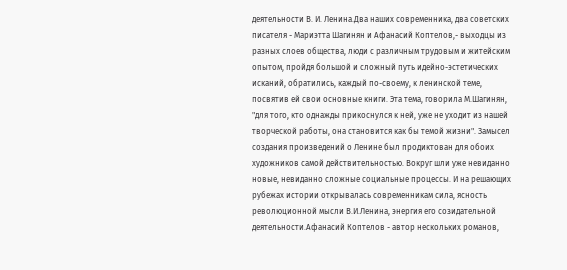деятельности В. И. Ленина.Два наших современника, два советских писателя - Мариэтта Шагинян и Афанасий Коптелов,- выходцы из разных слоев общества, люди с различным трудовым и житейским опытом, пройдя большой и сложный путь идейно-эстетических исканий, обратились, каждый по-своему, к ленинской теме, посвятив ей свои основные книги. Эта тема, говорила М.Шагинян, "для того, кто однажды прикоснулся к ней, уже не уходит из нашей творческой работы, она становится как бы темой жизни". Замысел создания произведений о Ленине был продиктован для обоих художников самой действительностью. Вокруг шли уже невиданно новые, невиданно сложные социальные процессы. И на решающих рубежах истории открывалась современникам сила, ясность революционной мысли В.И.Ленина, энергия его созидательной деятельности.Афанасий Коптелов - автор нескольких романов,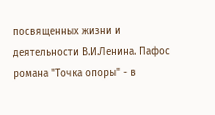посвященных жизни и деятельности В.И.Ленина. Пафос романа "Точка опоры" - в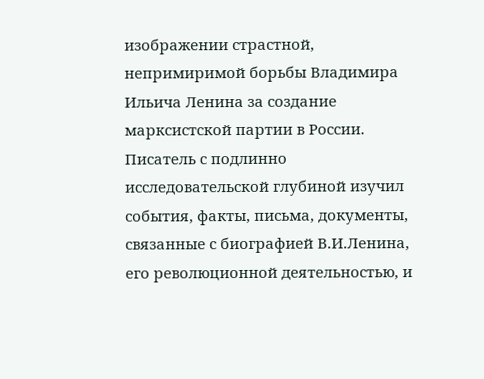изображении страстной, непримиримой борьбы Владимира Ильича Ленина за создание марксистской партии в России. Писатель с подлинно исследовательской глубиной изучил события, факты, письма, документы, связанные с биографией В.И.Ленина, его революционной деятельностью, и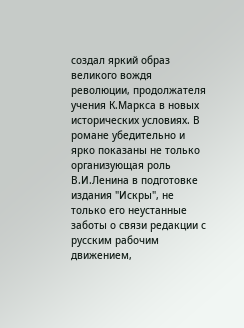создал яркий образ великого вождя революции, продолжателя учения К.Маркса в новых исторических условиях. В романе убедительно и ярко показаны не только организующая роль В.И.Ленина в подготовке издания "Искры", не только его неустанные заботы о связи редакции с русским рабочим движением,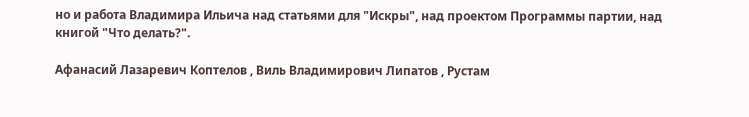но и работа Владимира Ильича над статьями для "Искры", над проектом Программы партии, над книгой "Что делать?".

Афанасий Лазаревич Коптелов , Виль Владимирович Липатов , Рустам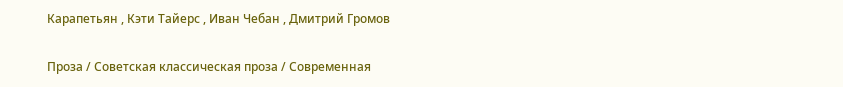Карапетьян , Кэти Тайерс , Иван Чебан , Дмитрий Громов

Проза / Советская классическая проза / Современная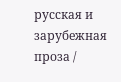русская и зарубежная проза /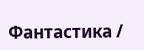Фантастика /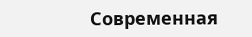Современная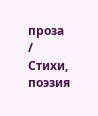проза / Cтихи, поэзия